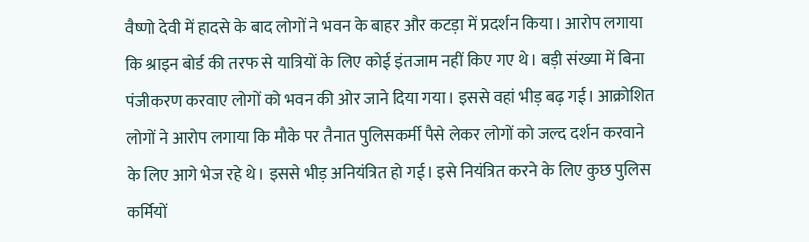वैष्णो देवी में हादसे के बाद लोगों ने भवन के बाहर और कटड़ा में प्रदर्शन किया। आरोप लगाया कि श्राइन बोर्ड की तरफ से यात्रियों के लिए कोई इंतजाम नहीं किए गए थे। बड़ी संख्या में बिना पंजीकरण करवाए लोगों को भवन की ओर जाने दिया गया। इससे वहां भीड़ बढ़ गई। आक्रोशित लोगों ने आरोप लगाया कि मौके पर तैनात पुलिसकर्मी पैसे लेकर लोगों को जल्द दर्शन करवाने के लिए आगे भेज रहे थे। इससे भीड़ अनियंत्रित हो गई। इसे नियंत्रित करने के लिए कुछ पुलिस कर्मियों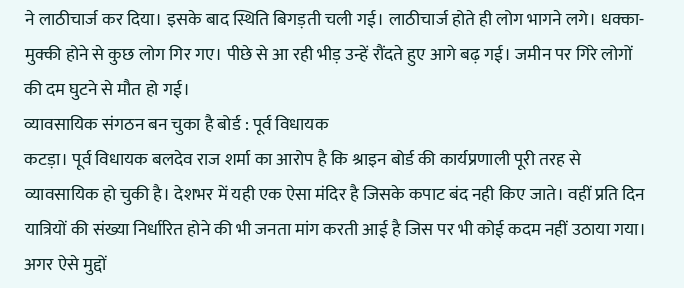ने लाठीचार्ज कर दिया। इसके बाद स्थिति बिगड़ती चली गई। लाठीचार्ज होते ही लोग भागने लगे। धक्का-मुक्की होने से कुछ लोग गिर गए। पीछे से आ रही भीड़ उन्हें रौंदते हुए आगे बढ़ गई। जमीन पर गिरे लोगों की दम घुटने से मौत हो गई।
व्यावसायिक संगठन बन चुका है बोर्ड : पूर्व विधायक
कटड़ा। पूर्व विधायक बलदेव राज शर्मा का आरोप है कि श्राइन बोर्ड की कार्यप्रणाली पूरी तरह से व्यावसायिक हो चुकी है। देशभर में यही एक ऐसा मंदिर है जिसके कपाट बंद नही किए जाते। वहीं प्रति दिन यात्रियों की संख्या निर्धारित होने की भी जनता मांग करती आई है जिस पर भी कोई कदम नहीं उठाया गया। अगर ऐसे मुद्दों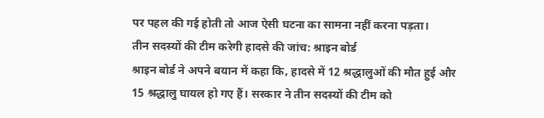पर पहल की गई होती तो आज ऐसी घटना का सामना नहीं करना पड़ता।
तीन सदस्यों की टीम करेगी हादसे की जांच: श्राइन बोर्ड
श्राइन बोर्ड ने अपने बयान में कहा कि, हादसे में 12 श्रद्धालुओं की मौत हुई और 15 श्रद्धालु घायल हो गए हैं। सरकार ने तीन सदस्यों की टीम को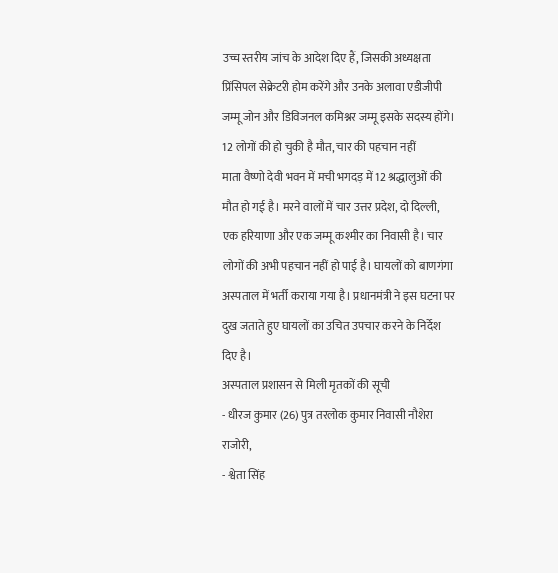उच्च स्तरीय जांच के आदेश दिए हैं, जिसकी अध्यक्षता प्रिंसिपल सेक्रेटरी होम करेंगे और उनके अलावा एडीजीपी जम्मू जोन और डिविजनल कमिश्नर जम्मू इसके सदस्य होंगे।
12 लोगों की हो चुकी है मौत, चार की पहचान नहीं
माता वैष्णो देवी भवन में मची भगदड़ में 12 श्रद्धालुओं की मौत हो गई है। मरने वालों में चार उत्तर प्रदेश, दो दिल्ली, एक हरियाणा और एक जम्मू कश्मीर का निवासी है। चार लोगों की अभी पहचान नहीं हो पाई है। घायलों को बाणगंगा अस्पताल में भर्ती कराया गया है। प्रधानमंत्री ने इस घटना पर दुख जताते हुए घायलों का उचित उपचार करने के निर्देश दिए है।
अस्पताल प्रशासन से मिली मृतकों की सूची
- धीरज कुमार (26) पुत्र तरलोक कुमार निवासी नौशेरा राजोरी,
- श्वेता सिंह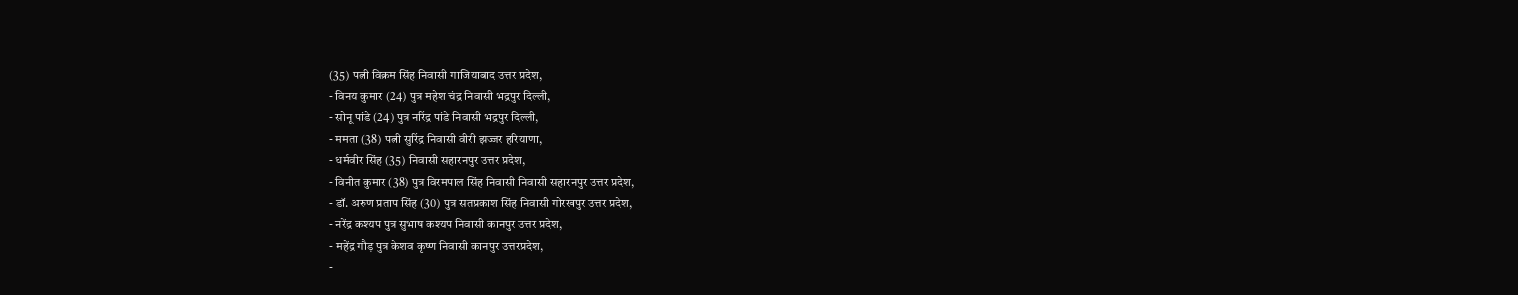(35) पत्नी विक्रम सिंह निवासी गाजियाबाद उत्तर प्रदेश,
- विनय कुमार (24) पुत्र महेश चंद्र निवासी भद्रपुर दिल्ली,
- सोनू पांडे (24) पुत्र नरिंद्र पांडे निवासी भद्रपुर दिल्ली,
- ममता (38) पत्नी सुरिंद्र निवासी वीरी झज्जर हरियाणा,
- धर्मवीर सिंह (35) निवासी सहारनपुर उत्तर प्रदेश,
- विनीत कुमार (38) पुत्र विरमपाल सिंह निवासी निवासी सहारनपुर उत्तर प्रदेश,
- डॉ. अरुण प्रताप सिंह (30) पुत्र सतप्रकाश सिंह निवासी गोरखपुर उत्तर प्रदेश,
- नरेंद्र कश्यप पुत्र सुभाष कश्यप निवासी कानपुर उत्तर प्रदेश,
- महेंद्र गौड़ पुत्र केशव कृष्ण निवासी कानपुर उत्तरप्रदेश,
-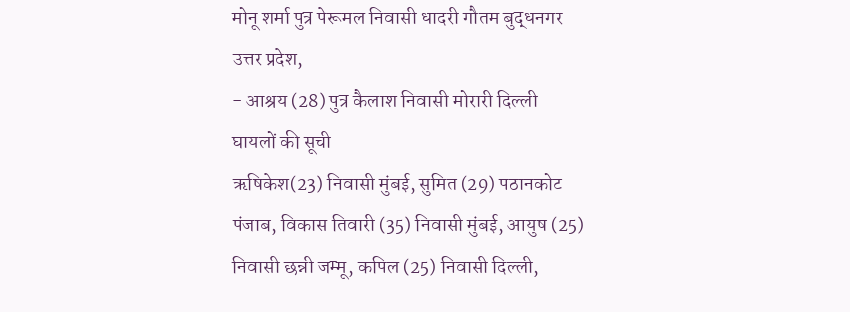मोनू शर्मा पुत्र पेरूमल निवासी धादरी गौतम बुद्धनगर उत्तर प्रदेश,
- आश्रय (28) पुत्र कैलाश निवासी मोरारी दिल्ली
घायलों की सूची
ऋषिकेश(23) निवासी मुंबई, सुमित (29) पठानकोट पंजाब, विकास तिवारी (35) निवासी मुंबई, आयुष (25) निवासी छन्नी जम्मू, कपिल (25) निवासी दिल्ली,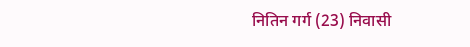नितिन गर्ग (23) निवासी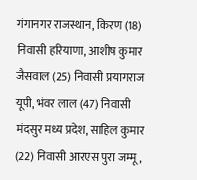गंगानगर राजस्थान, किरण (18) निवासी हरियाणा, आशीष कुमार जैसवाल (25) निवासी प्रयागराज यूपी, भंवर लाल (47) निवासी मंदसुर मध्य प्रदेश, साहिल कुमार (22) निवासी आरएस पुरा जम्मू,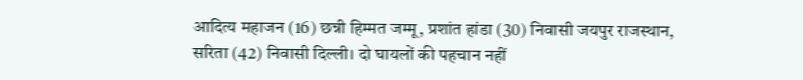आदित्य महाजन (16) छन्नी हिम्मत जम्मू, प्रशांत हांडा (30) निवासी जयपुर राजस्थान, सरिता (42) निवासी दिल्ली। दो घायलों की पहचान नहीं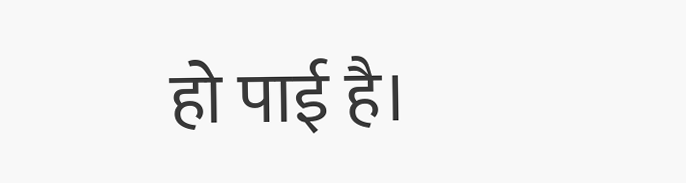हो पाई है।